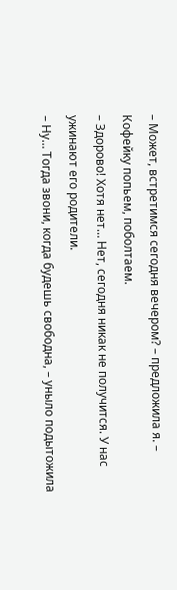– Может, встретимся сегодня вечером? – предложила я. – Кофейку попьем, поболтаем.
– Здорово! Хотя нет… Нет, сегодня никак не получится. У нас ужинают его родители.
– Ну… Тогда звони, когда будешь свободна, – уныло подытожила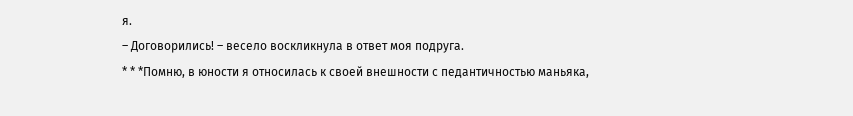я.
– Договорились! – весело воскликнула в ответ моя подруга.
* * *Помню, в юности я относилась к своей внешности с педантичностью маньяка,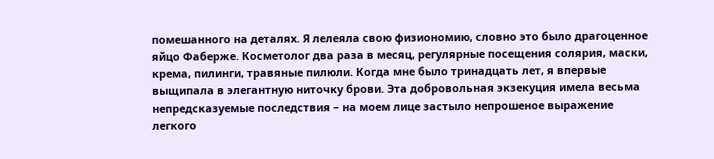помешанного на деталях. Я лелеяла свою физиономию, словно это было драгоценное яйцо Фаберже. Косметолог два раза в месяц, регулярные посещения солярия, маски, крема, пилинги, травяные пилюли. Когда мне было тринадцать лет, я впервые выщипала в элегантную ниточку брови. Эта добровольная экзекуция имела весьма непредсказуемые последствия – на моем лице застыло непрошеное выражение легкого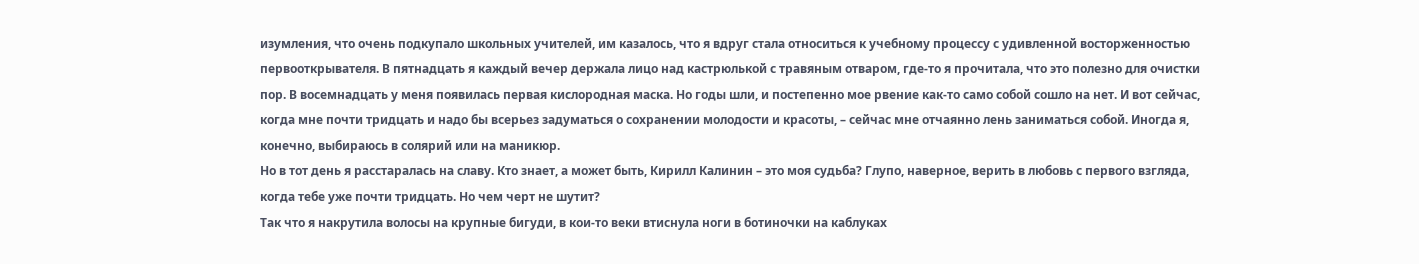изумления, что очень подкупало школьных учителей, им казалось, что я вдруг стала относиться к учебному процессу с удивленной восторженностью первооткрывателя. В пятнадцать я каждый вечер держала лицо над кастрюлькой с травяным отваром, где-то я прочитала, что это полезно для очистки пор. В восемнадцать у меня появилась первая кислородная маска. Но годы шли, и постепенно мое рвение как-то само собой сошло на нет. И вот сейчас, когда мне почти тридцать и надо бы всерьез задуматься о сохранении молодости и красоты, – сейчас мне отчаянно лень заниматься собой. Иногда я, конечно, выбираюсь в солярий или на маникюр.
Но в тот день я расстаралась на славу. Кто знает, а может быть, Кирилл Калинин – это моя судьба? Глупо, наверное, верить в любовь с первого взгляда, когда тебе уже почти тридцать. Но чем черт не шутит?
Так что я накрутила волосы на крупные бигуди, в кои-то веки втиснула ноги в ботиночки на каблуках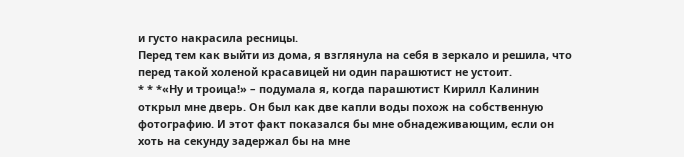и густо накрасила ресницы.
Перед тем как выйти из дома, я взглянула на себя в зеркало и решила, что перед такой холеной красавицей ни один парашютист не устоит.
* * *«Ну и троица!» – подумала я, когда парашютист Кирилл Калинин открыл мне дверь. Он был как две капли воды похож на собственную фотографию. И этот факт показался бы мне обнадеживающим, если он хоть на секунду задержал бы на мне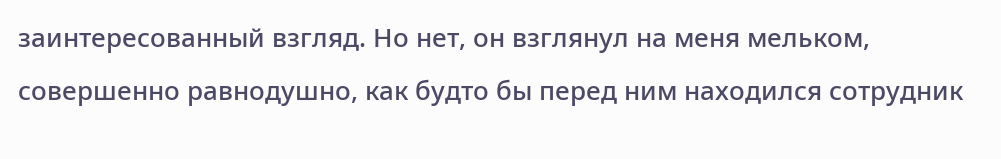заинтересованный взгляд. Но нет, он взглянул на меня мельком, совершенно равнодушно, как будто бы перед ним находился сотрудник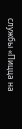службы «Пицца на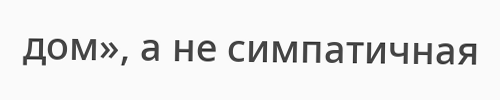дом», а не симпатичная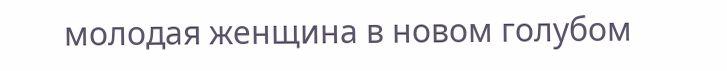молодая женщина в новом голубом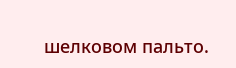шелковом пальто.